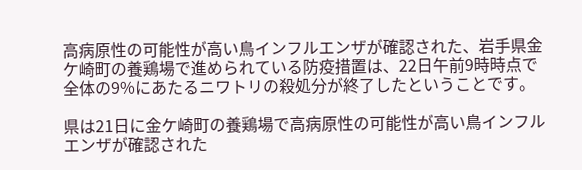高病原性の可能性が高い鳥インフルエンザが確認された、岩手県金ケ崎町の養鶏場で進められている防疫措置は、22日午前9時時点で全体の9%にあたるニワトリの殺処分が終了したということです。

県は21日に金ケ崎町の養鶏場で高病原性の可能性が高い鳥インフルエンザが確認された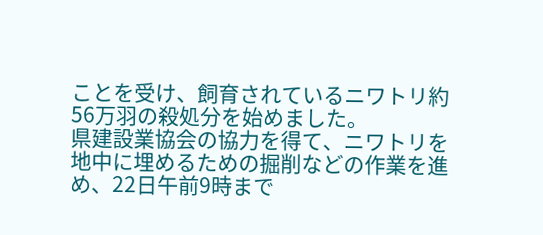ことを受け、飼育されているニワトリ約56万羽の殺処分を始めました。
県建設業協会の協力を得て、ニワトリを地中に埋めるための掘削などの作業を進め、22日午前9時まで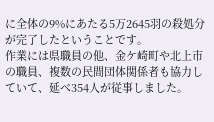に全体の9%にあたる5万2645羽の殺処分が完了したということです。
作業には県職員の他、金ケ崎町や北上市の職員、複数の民間団体関係者も協力していて、延べ354人が従事しました。